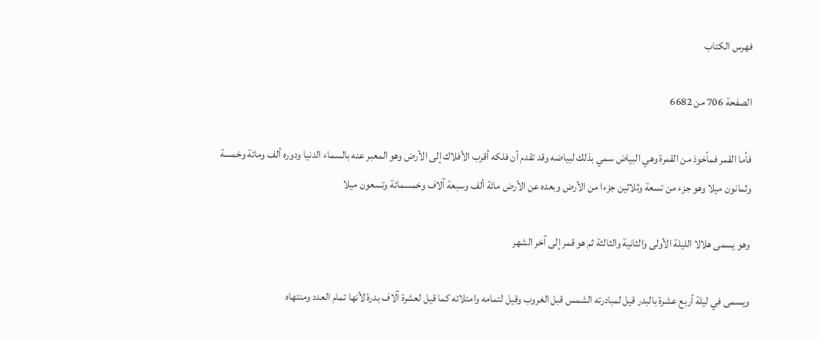فهرس الكتاب

الصفحة 706 من 6682

فأما القمر فمأخوذ من القمرة وهي البياض سمي بذلك لبياضه وقد تقدم أن فلكه أقرب الأفلاك إلى الأرض وهو المعبر عنه بالسماء الدنيا ودوره ألف ومائة وخمسة وثمانون ميلا وهو جزء من تسعة وثلاثين جزءا من الأرض وبعده عن الأرض مائة ألف وسبعة آلاف وخمسمائة وتسعون ميلا

وهو يسمى هلالا الليلة الأولى والثانية والثالثة ثم هو قمر إلى آخر الشهر

ويسمى في ليلة أربع عشرة بالبدر قيل لمبادرته الشمس قبل الغروب وقيل لتمامه وامتلائه كما قيل لعشرة آلاف بدرة لأنها تمام العدد ومنتهاه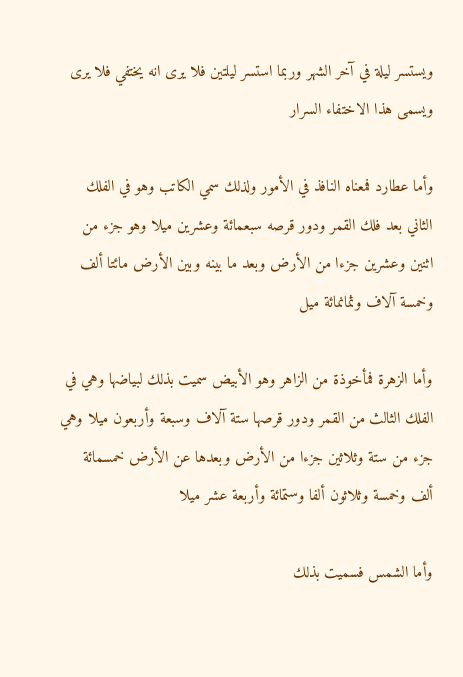ويستسر ليلة في آخر الشهر وربما استسر ليلتين فلا يرى انه يختفي فلا يرى ويسمى هذا الاختفاء السرار

وأما عطارد فمعناه النافذ في الأمور ولذلك سمي الكاتب وهو في الفلك الثاني بعد فلك القمر ودور قرصه سبعمائة وعشرين ميلا وهو جزء من اثنين وعشرين جزءا من الأرض وبعد ما بينه وبين الأرض مائتا ألف وخمسة آلاف وثمانمائة ميل

وأما الزهرة فمأخوذة من الزاهر وهو الأبيض سميت بذلك لبياضها وهي في الفلك الثالث من القمر ودور قرصها ستة آلاف وسبعة وأربعون ميلا وهي جزء من ستة وثلاثين جزءا من الأرض وبعدها عن الأرض خمسمائة ألف وخمسة وثلاثون ألفا وستمائة وأربعة عشر ميلا

وأما الشمس فسميت بذلك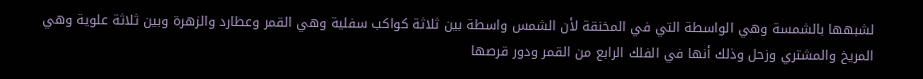لشبهها بالشمسة وهي الواسطة التي في المخنقة لأن الشمس واسطة بين ثلاثة كواكب سفلية وهي القمر وعطارد والزهرة وبين ثلاثة علوية وهي المريخ والمشتري وزحل وذلك أنها في الفلك الرابع من القمر ودور قرصها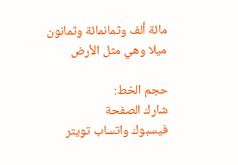مائة ألف وثمانمائة وثمانون ميلا وهي مثل الأرض

حجم الخط:
شارك الصفحة
فيسبوك واتساب تويتر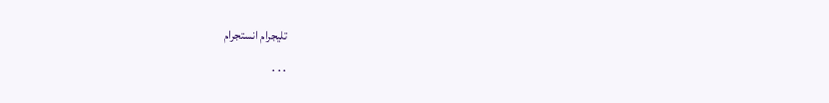تليجرام انستجرام
. . .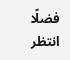فضلًا انتظر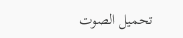تحميل الصوت